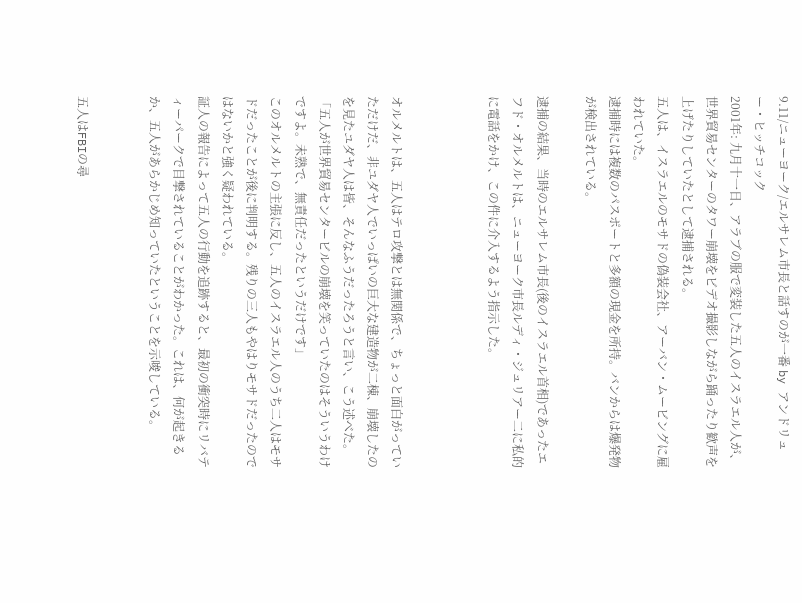9.11/ニューヨーク/エルサレム市長と話すのが一番 by アンドリュー・ヒッチコック
2001年: 九月十一日、アラブの服で変装した五人のイスラエル人が、世界貿易センターのタワー崩壊をビデオ撮影しながら踊ったり歓声を上げたりしていたとして逮捕される。
五人は、イスラエルのモサドの偽装会社、アーバン・ムービングに雇われていた。
逮捕時には複数のパスポートと多額の現金を所持。バンからは爆発物が検出されている。

逮捕の結果、当時のエルサレム市長(後のイスラエル首相)であったエフド・オルメルトは、ニューヨーク市長ルディ・ジュリアー二に私的に電話をかけ、この件に介入するよう指示した。



オルメルトは、五人はテロ攻撃とは無関係で、ちょっと面白がっていただけだ、非ユダヤ人でいっぱいの巨大な建造物が二棟、崩壊したのを見たユダヤ人は皆、そんなふうだったろうと言い、こう述べた。
「五人が世界貿易センタービルの崩壊を笑っていたのはそういうわけですよ。未熟で、無責任だったというだけです」
このオルメルトの主張に反し、五人のイスラエル人のうち二人はモサドだったことが後に判明する。残りの三人もやはりモサドだったのではないかと強く疑われている。
証人の報告によって五人の行動を追跡すると、最初の衝突時にリバティーパークで目撃されていることがわかった。これは、何が起きるか、五人があらかじめ知っていたということを示唆している。


五人はFBIの尋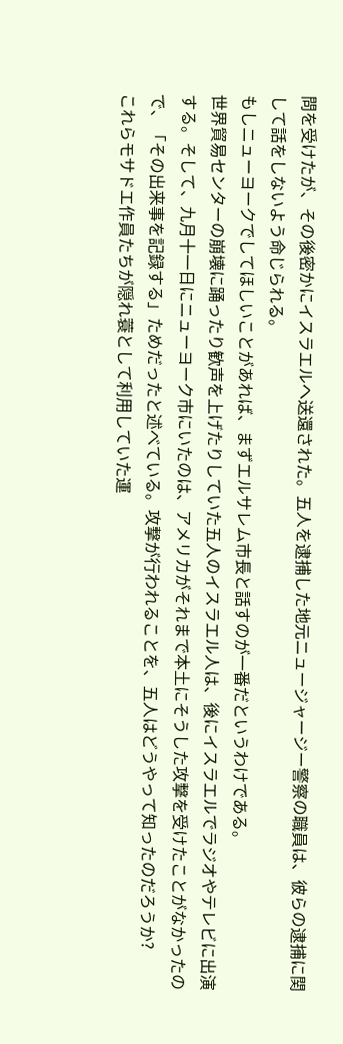問を受けたが、その後密かにイスラエルヘ送還された。五人を逮捕した地元ニュージャージー警察の職員は、彼らの逮捕に関して話をしないよう命じられる。
もしニューヨークでしてほしいことがあれば、まずエルサレム市長と話すのが一番だというわけである。
世界貿易センターの崩壊に踊ったり歓声を上げたりしていた五人のイスラエル人は、後にイスラエルでラジオやテレビに出演する。そして、九月十一日にニューヨーク市にいたのは、アメリカがそれまで本土にそうした攻撃を受けたことがなかったので、「その出来事を記録する」ためだったと述べている。攻撃が行われることを、五人はどうやって知ったのだろうか?
これらモサドエ作員たちが隠れ蓑として利用していた運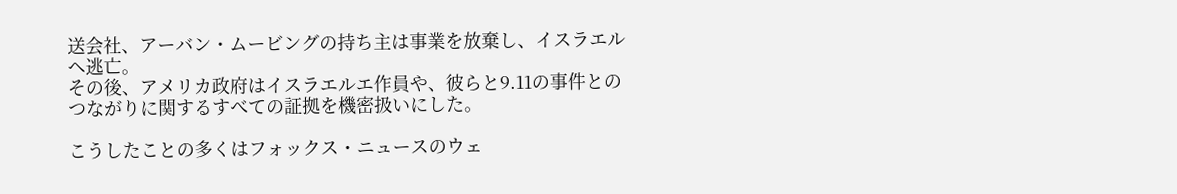送会社、アーバン・ムービングの持ち主は事業を放棄し、イスラエルヘ逃亡。
その後、アメリカ政府はイスラエルエ作員や、彼らと9.11の事件とのつながりに関するすべての証拠を機密扱いにした。

こうしたことの多くはフォックス・ニュースのウェ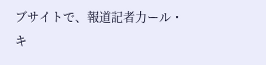ブサイトで、報道記者力ール・キ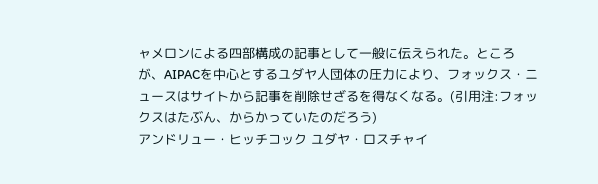ャメロンによる四部構成の記事として一般に伝えられた。ところが、AIPACを中心とするユダヤ人団体の圧力により、フォックス・ニュースはサイトから記事を削除せざるを得なくなる。(引用注:フォックスはたぶん、からかっていたのだろう)
アンドリュー・ヒッチコック ユダヤ・ロスチャイ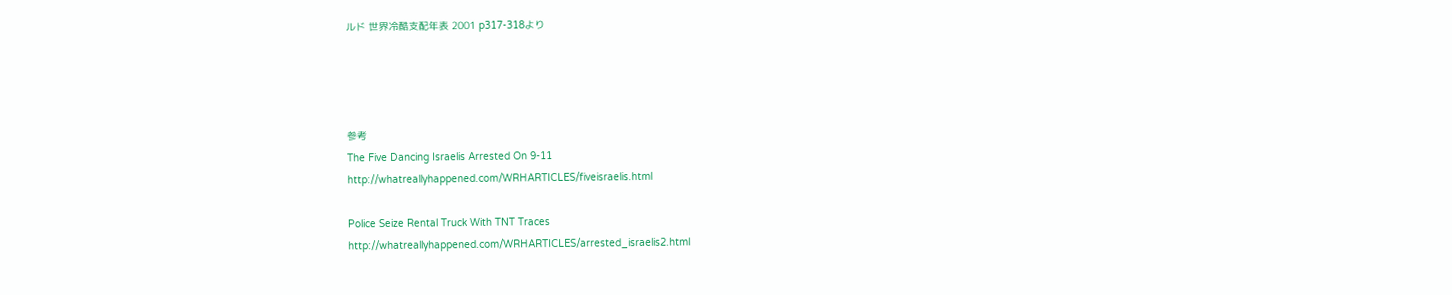ルド 世界冷酷支配年表 2001 p317-318より




参考
The Five Dancing Israelis Arrested On 9-11
http://whatreallyhappened.com/WRHARTICLES/fiveisraelis.html

Police Seize Rental Truck With TNT Traces
http://whatreallyhappened.com/WRHARTICLES/arrested_israelis2.html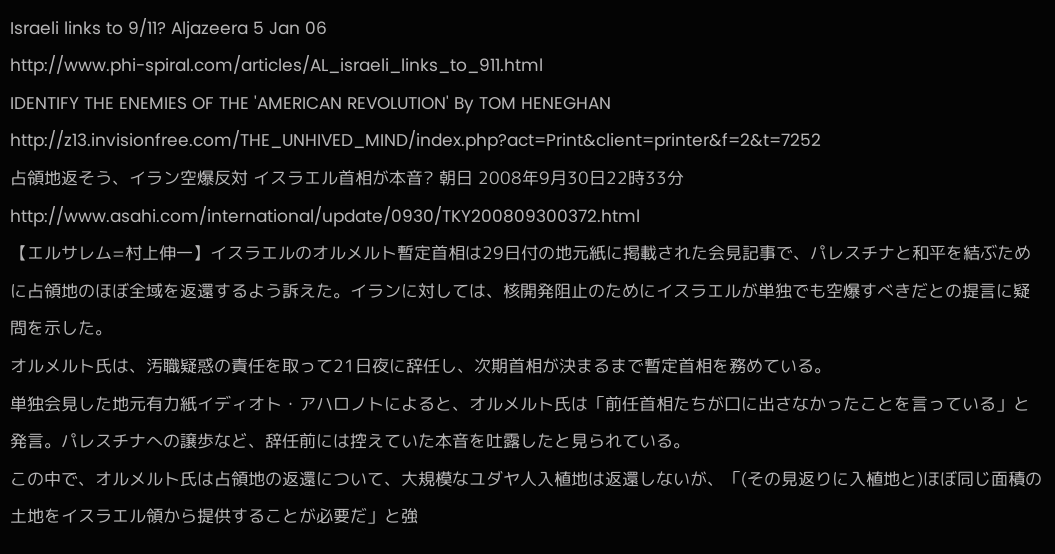Israeli links to 9/11? Aljazeera 5 Jan 06
http://www.phi-spiral.com/articles/AL_israeli_links_to_911.html
IDENTIFY THE ENEMIES OF THE 'AMERICAN REVOLUTION' By TOM HENEGHAN
http://z13.invisionfree.com/THE_UNHIVED_MIND/index.php?act=Print&client=printer&f=2&t=7252
占領地返そう、イラン空爆反対 イスラエル首相が本音? 朝日 2008年9月30日22時33分
http://www.asahi.com/international/update/0930/TKY200809300372.html
【エルサレム=村上伸一】イスラエルのオルメルト暫定首相は29日付の地元紙に掲載された会見記事で、パレスチナと和平を結ぶために占領地のほぼ全域を返還するよう訴えた。イランに対しては、核開発阻止のためにイスラエルが単独でも空爆すべきだとの提言に疑問を示した。
オルメルト氏は、汚職疑惑の責任を取って21日夜に辞任し、次期首相が決まるまで暫定首相を務めている。
単独会見した地元有力紙イディオト・アハロノトによると、オルメルト氏は「前任首相たちが口に出さなかったことを言っている」と発言。パレスチナへの譲歩など、辞任前には控えていた本音を吐露したと見られている。
この中で、オルメルト氏は占領地の返還について、大規模なユダヤ人入植地は返還しないが、「(その見返りに入植地と)ほぼ同じ面積の土地をイスラエル領から提供することが必要だ」と強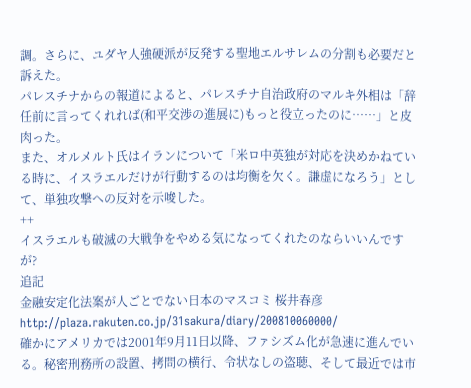調。さらに、ユダヤ人強硬派が反発する聖地エルサレムの分割も必要だと訴えた。
パレスチナからの報道によると、パレスチナ自治政府のマルキ外相は「辞任前に言ってくれれば(和平交渉の進展に)もっと役立ったのに……」と皮肉った。
また、オルメルト氏はイランについて「米ロ中英独が対応を決めかねている時に、イスラエルだけが行動するのは均衡を欠く。謙虚になろう」として、単独攻撃への反対を示唆した。
++
イスラエルも破滅の大戦争をやめる気になってくれたのならいいんですが?
追記
金融安定化法案が人ごとでない日本のマスコミ 桜井春彦
http://plaza.rakuten.co.jp/31sakura/diary/200810060000/
確かにアメリカでは2001年9月11日以降、ファシズム化が急速に進んでいる。秘密刑務所の設置、拷問の横行、令状なしの盗聴、そして最近では市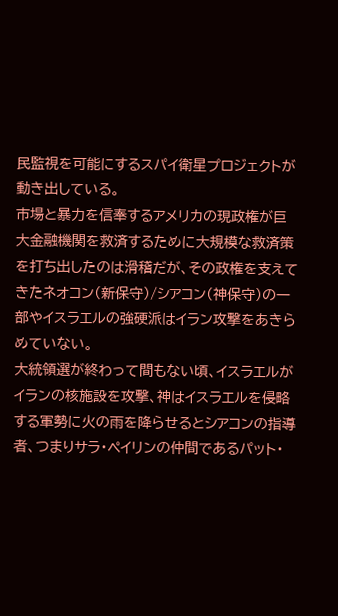民監視を可能にするスパイ衛星プロジェクトが動き出している。
市場と暴力を信奉するアメリカの現政権が巨大金融機関を救済するために大規模な救済策を打ち出したのは滑稽だが、その政権を支えてきたネオコン(新保守)/シアコン(神保守)の一部やイスラエルの強硬派はイラン攻撃をあきらめていない。
大統領選が終わって間もない頃、イスラエルがイランの核施設を攻撃、神はイスラエルを侵略する軍勢に火の雨を降らせるとシアコンの指導者、つまりサラ・ペイリンの仲間であるパット・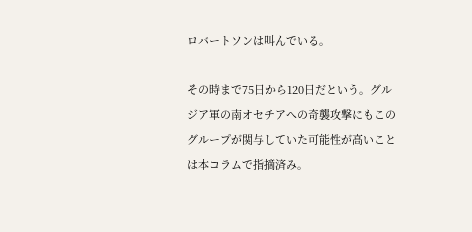ロバートソンは叫んでいる。

その時まで75日から120日だという。グルジア軍の南オセチアへの奇襲攻撃にもこのグループが関与していた可能性が高いことは本コラムで指摘済み。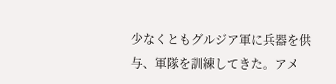少なくともグルジア軍に兵器を供与、軍隊を訓練してきた。アメ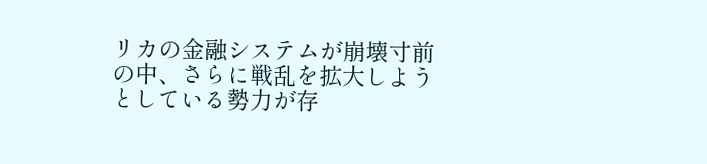リカの金融システムが崩壊寸前の中、さらに戦乱を拡大しようとしている勢力が存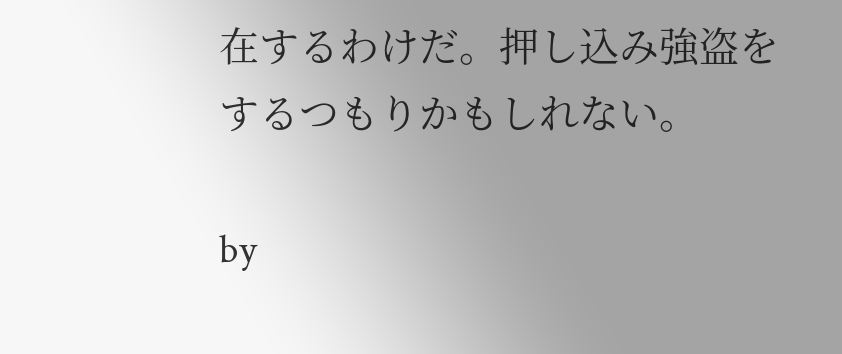在するわけだ。押し込み強盗をするつもりかもしれない。

by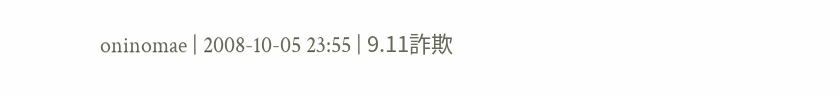oninomae | 2008-10-05 23:55 | 9.11詐欺